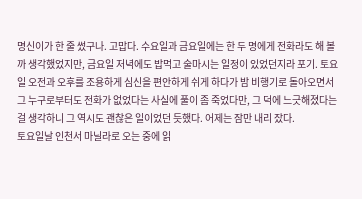명신이가 한 줄 썼구나. 고맙다. 수요일과 금요일에는 한 두 명에게 전화라도 해 볼까 생각했었지만, 금요일 저녁에도 밥먹고 술마시는 일정이 있었던지라 포기. 토요일 오전과 오후를 조용하게 심신을 편안하게 쉬게 하다가 밤 비행기로 돌아오면서 그 누구로부터도 전화가 없었다는 사실에 풀이 좀 죽었다만, 그 덕에 느긋해졌다는 걸 생각하니 그 역시도 괜찮은 일이었던 듯했다. 어제는 잠만 내리 잤다.
토요일날 인천서 마닐라로 오는 중에 읽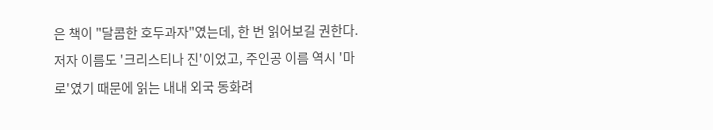은 책이 "달콤한 호두과자"였는데, 한 번 읽어보길 권한다. 저자 이름도 '크리스티나 진'이었고, 주인공 이름 역시 '마로'였기 때문에 읽는 내내 외국 동화려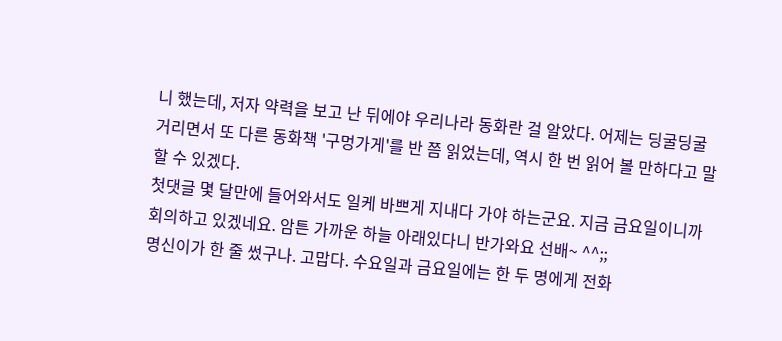니 했는데, 저자 약력을 보고 난 뒤에야 우리나라 동화란 걸 알았다. 어제는 딩굴딩굴 거리면서 또 다른 동화책 '구멍가게'를 반 쯤 읽었는데, 역시 한 번 읽어 볼 만하다고 말할 수 있겠다.
첫댓글 몇 달만에 들어와서도 일케 바쁘게 지내다 가야 하는군요. 지금 금요일이니까 회의하고 있겠네요. 암튼 가까운 하늘 아래있다니 반가와요 선배~ ^^;;
명신이가 한 줄 썼구나. 고맙다. 수요일과 금요일에는 한 두 명에게 전화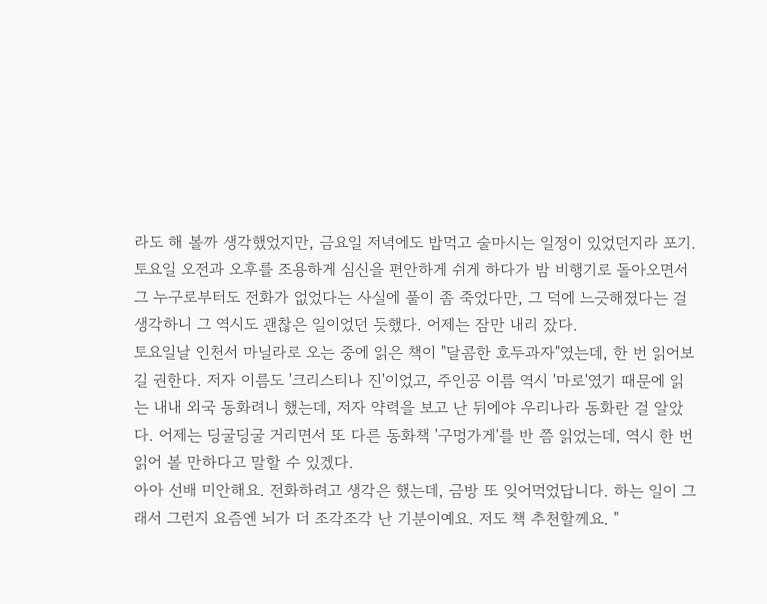라도 해 볼까 생각했었지만, 금요일 저녁에도 밥먹고 술마시는 일정이 있었던지라 포기. 토요일 오전과 오후를 조용하게 심신을 편안하게 쉬게 하다가 밤 비행기로 돌아오면서 그 누구로부터도 전화가 없었다는 사실에 풀이 좀 죽었다만, 그 덕에 느긋해졌다는 걸 생각하니 그 역시도 괜찮은 일이었던 듯했다. 어제는 잠만 내리 잤다.
토요일날 인천서 마닐라로 오는 중에 읽은 책이 "달콤한 호두과자"였는데, 한 번 읽어보길 권한다. 저자 이름도 '크리스티나 진'이었고, 주인공 이름 역시 '마로'였기 때문에 읽는 내내 외국 동화려니 했는데, 저자 약력을 보고 난 뒤에야 우리나라 동화란 걸 알았다. 어제는 딩굴딩굴 거리면서 또 다른 동화책 '구멍가게'를 반 쯤 읽었는데, 역시 한 번 읽어 볼 만하다고 말할 수 있겠다.
아아 선배 미안해요. 전화하려고 생각은 했는데, 금방 또 잊어먹었답니다. 하는 일이 그래서 그런지 요즘엔 뇌가 더 조각조각 난 기분이예요. 저도 책 추천할께요. "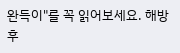완득이"를 꼭 읽어보세요. 해방후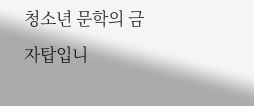청소년 문학의 금자탑입니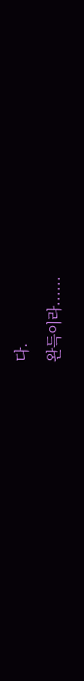다.
완득이라......